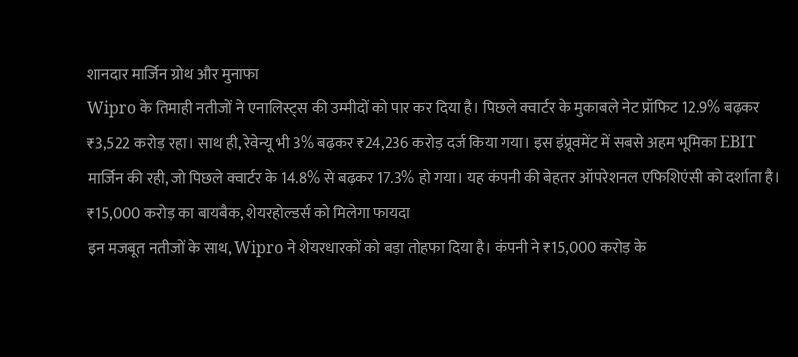शानदार मार्जिन ग्रोथ और मुनाफा
Wipro के तिमाही नतीजों ने एनालिस्ट्स की उम्मीदों को पार कर दिया है। पिछले क्वार्टर के मुकाबले नेट प्रॉफिट 12.9% बढ़कर ₹3,522 करोड़ रहा। साथ ही, रेवेन्यू भी 3% बढ़कर ₹24,236 करोड़ दर्ज किया गया। इस इंप्रूवमेंट में सबसे अहम भूमिका EBIT मार्जिन की रही, जो पिछले क्वार्टर के 14.8% से बढ़कर 17.3% हो गया। यह कंपनी की बेहतर ऑपरेशनल एफिशिएंसी को दर्शाता है।
₹15,000 करोड़ का बायबैक, शेयरहोल्डर्स को मिलेगा फायदा
इन मजबूत नतीजों के साथ, Wipro ने शेयरधारकों को बड़ा तोहफा दिया है। कंपनी ने ₹15,000 करोड़ के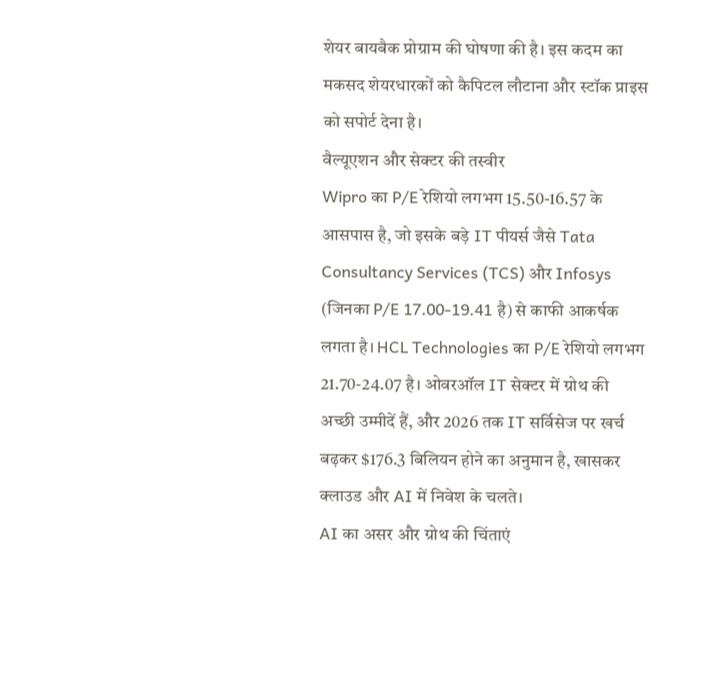शेयर बायबैक प्रोग्राम की घोषणा की है। इस कदम का मकसद शेयरधारकों को कैपिटल लौटाना और स्टॉक प्राइस को सपोर्ट देना है।
वैल्यूएशन और सेक्टर की तस्वीर
Wipro का P/E रेशियो लगभग 15.50-16.57 के आसपास है, जो इसके बड़े IT पीयर्स जैसे Tata Consultancy Services (TCS) और Infosys (जिनका P/E 17.00-19.41 है) से काफी आकर्षक लगता है। HCL Technologies का P/E रेशियो लगभग 21.70-24.07 है। ओवरऑल IT सेक्टर में ग्रोथ की अच्छी उम्मीदें हैं, और 2026 तक IT सर्विसेज पर खर्च बढ़कर $176.3 बिलियन होने का अनुमान है, खासकर क्लाउड और AI में निवेश के चलते।
AI का असर और ग्रोथ की चिंताएं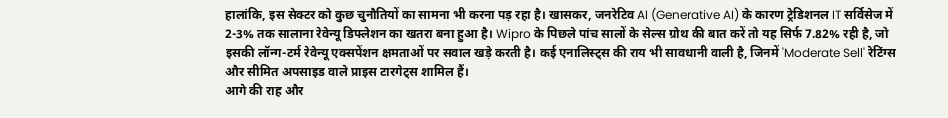हालांकि, इस सेक्टर को कुछ चुनौतियों का सामना भी करना पड़ रहा है। खासकर, जनरेटिव AI (Generative AI) के कारण ट्रेडिशनल IT सर्विसेज में 2-3% तक सालाना रेवेन्यू डिफ्लेशन का खतरा बना हुआ है। Wipro के पिछले पांच सालों के सेल्स ग्रोथ की बात करें तो यह सिर्फ 7.82% रही है, जो इसकी लॉन्ग-टर्म रेवेन्यू एक्सपेंशन क्षमताओं पर सवाल खड़े करती है। कई एनालिस्ट्स की राय भी सावधानी वाली है, जिनमें 'Moderate Sell' रेटिंग्स और सीमित अपसाइड वाले प्राइस टारगेट्स शामिल हैं।
आगे की राह और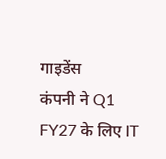गाइडेंस
कंपनी ने Q1 FY27 के लिए IT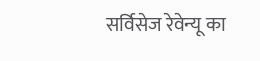सर्विसेज रेवेन्यू का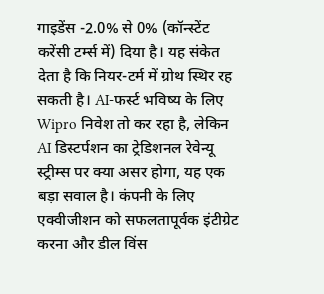गाइडेंस -2.0% से 0% (कॉन्स्टेंट करेंसी टर्म्स में) दिया है। यह संकेत देता है कि नियर-टर्म में ग्रोथ स्थिर रह सकती है। AI-फर्स्ट भविष्य के लिए Wipro निवेश तो कर रहा है, लेकिन AI डिस्टर्पशन का ट्रेडिशनल रेवेन्यू स्ट्रीम्स पर क्या असर होगा, यह एक बड़ा सवाल है। कंपनी के लिए एक्वीजीशन को सफलतापूर्वक इंटीग्रेट करना और डील विंस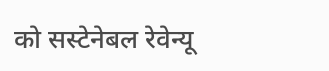को सस्टेनेबल रेवेन्यू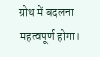ग्रोथ में बदलना महत्वपूर्ण होगा।